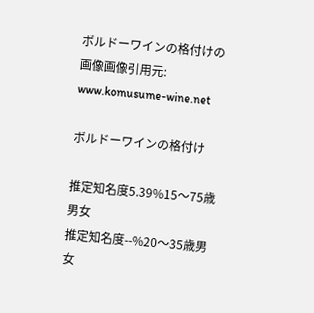ボルドーワインの格付けの画像画像引用元: www.komusume-wine.net

ボルドーワインの格付け

推定知名度5.39%15〜75歳男女
推定知名度--%20〜35歳男女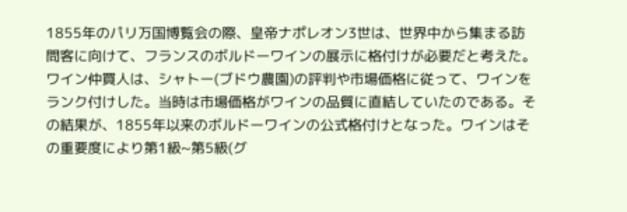1855年のパリ万国博覧会の際、皇帝ナポレオン3世は、世界中から集まる訪問客に向けて、フランスのボルドーワインの展示に格付けが必要だと考えた。ワイン仲買人は、シャトー(ブドウ農園)の評判や市場価格に従って、ワインをランク付けした。当時は市場価格がワインの品質に直結していたのである。その結果が、1855年以来のボルドーワインの公式格付けとなった。ワインはその重要度により第1級~第5級(グ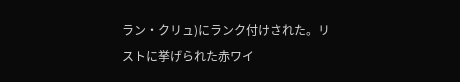ラン・クリュ)にランク付けされた。リストに挙げられた赤ワイ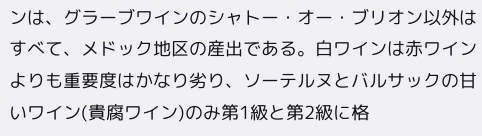ンは、グラーブワインのシャトー・オー・ブリオン以外はすべて、メドック地区の産出である。白ワインは赤ワインよりも重要度はかなり劣り、ソーテルヌとバルサックの甘いワイン(貴腐ワイン)のみ第1級と第2級に格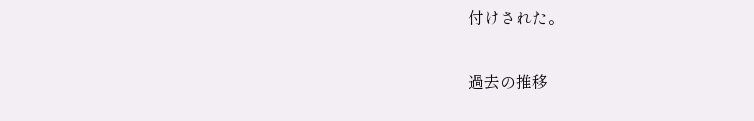付けされた。

過去の推移